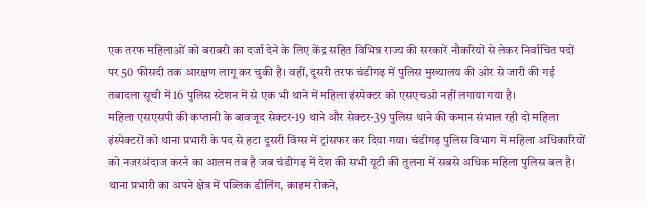एक तरफ महिलाओं को बराबरी का दर्जा देने के लिए केंद्र सहित विभिन्न राज्य की सरकारें नौकरियों से लेकर निर्वाचित पदों पर 50 फीसदी तक आरक्षण लागू कर चुकी है। वहीं, दूसरी तरफ चंडीगढ़ में पुलिस मुख्यालय की ओर से जारी की गई तबादला सूची में 16 पुलिस स्टेशन में से एक भी थाने में महिला इंस्पेक्टर को एसएचओ नहीं लगाया गया है।
महिला एसएसपी की कप्तानी के बावजूद सेक्टर-19 थाने और सेक्टर-39 पुलिस थाने की कमान संभाल रही दो महिला इंस्पेक्टरों को थाना प्रभारी के पद से हटा दूसरी विंग्स में ट्रांसफर कर दिया गया। चंडीगढ़ पुलिस विभाग में महिला अधिकारियों को नजरअंदाज करने का आलम तब है जब चंडीगढ़ में देश की सभी यूटी की तुलना में सबसे अधिक महिला पुलिस बल है। थाना प्रभारी का अपने क्षेत्र में पब्लिक डीलिंग, क्राइम रोकने,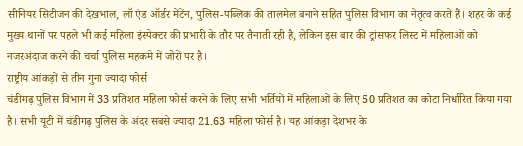सीनियर सिटीजन की देखभाल, लॉ एंड ऑर्डर मेंटेंन, पुलिस-पब्लिक की तालमेल बनाने सहित पुलिस विभाग का नेतृत्व करते हैं। शहर के कई मुख्य थानों पर पहले भी कई महिला इंस्पेक्टर की प्रभारी के तौर पर तैनाती रही है, लेकिन इस बार की ट्रांसफर लिस्ट में महिलाओं को नजरअंदाज करने की चर्चा पुलिस महकमे में जोरों पर है।
राष्ट्रीय आंकड़ों से तीन गुना ज्यादा फोर्स
चंडीगढ़ पुलिस विभाग में 33 प्रतिशत महिला फोर्स करने के लिए सभी भर्तियों में महिलाओं के लिए 50 प्रतिशत का कोटा निर्धारित किया गया है। सभी यूटी में चंडीगढ़ पुलिस के अंदर सबसे ज्यादा 21.63 महिला फोर्स है। यह आंकड़ा देशभर के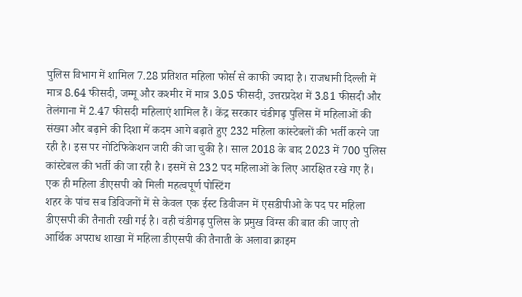पुलिस विभाग में शामिल 7.28 प्रतिशत महिला फोर्स से काफी ज्यादा है। राजधानी दिल्ली में मात्र 8.64 फीसदी, जम्मू और कश्मीर में मात्र 3.05 फीसदी, उत्तरप्रदेश में 3.81 फीसदी और तेलंगाना में 2.47 फीसदी महिलाएं शामिल हैं। केंद्र सरकार चंडीगढ़ पुलिस में महिलाओं की संख्या और बढ़ाने की दिशा में कदम आगे बढ़ाते हुए 232 महिला कांस्टेबलों की भर्ती करने जा रही है। इस पर नोटिफिकेशन जारी की जा चुकी है। साल 2018 के बाद 2023 में 700 पुलिस कांस्टेबल की भर्ती की जा रही है। इसमें से 232 पद महिलाओं के लिए आरक्षित रखे गए हैं।
एक ही महिला डीएसपी को मिली महत्वपूर्ण पोस्टिंग
शहर के पांच सब डिविजनों में से केवल एक ईस्ट डिवीजन में एसडीपीओ के पद पर महिला डीएसपी की तैनाती रखी गई है। वही चंडीगढ़ पुलिस के प्रमुख विंग्स की बात की जाए तो आर्थिक अपराध शाखा में महिला डीएसपी की तैनाती के अलावा क्राइम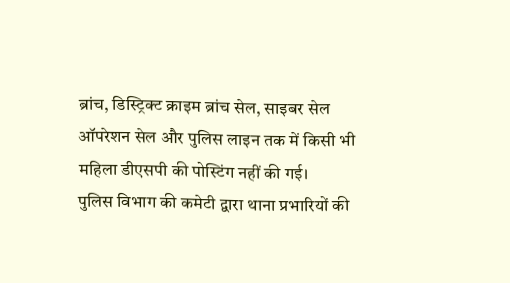ब्रांच, डिस्ट्रिक्ट क्राइम ब्रांच सेल, साइबर सेल ऑपरेशन सेल और पुलिस लाइन तक में किसी भी महिला डीएसपी की पोस्टिंग नहीं की गई।
पुलिस विभाग की कमेटी द्वारा थाना प्रभारियों की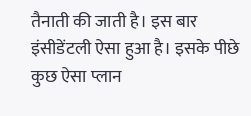तैनाती की जाती है। इस बार इंसीडेंटली ऐसा हुआ है। इसके पीछे कुछ ऐसा प्लान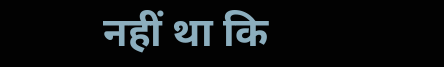नहीं था कि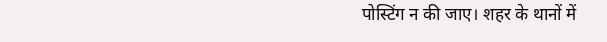पोस्टिंग न की जाए। शहर के थानों में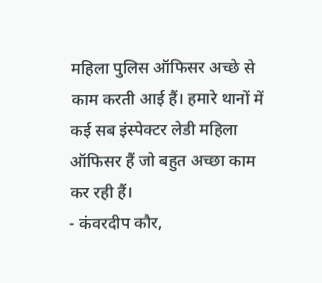महिला पुलिस ऑफिसर अच्छे से काम करती आई हैं। हमारे थानों में कई सब इंस्पेक्टर लेडी महिला ऑफिसर हैं जो बहुत अच्छा काम कर रही हैं।
- कंवरदीप कौर,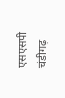एसएसपी चंडीगढ़